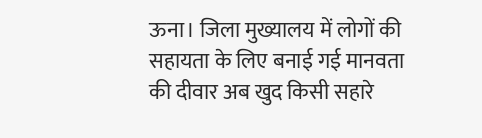ऊना। जिला मुख्यालय में लोगों की सहायता के लिए बनाई गई मानवता की दीवार अब खुद किसी सहारे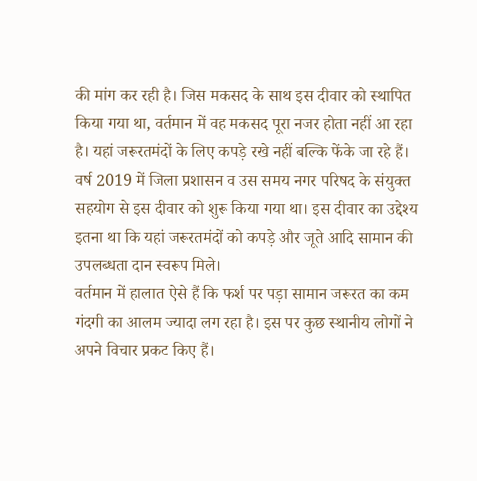की मांग कर रही है। जिस मकसद के साथ इस दीवार को स्थापित किया गया था, वर्तमान में वह मकसद पूरा नजर होता नहीं आ रहा है। यहां जरूरतमंदों के लिए कपड़े रखे नहीं बल्कि फेंके जा रहे हैं।
वर्ष 2019 में जिला प्रशासन व उस समय नगर परिषद के संयुक्त सहयोग से इस दीवार को शुरू किया गया था। इस दीवार का उद्देश्य इतना था कि यहां जरूरतमंदों को कपड़े और जूते आदि सामान की उपलब्धता दान स्वरूप मिले।
वर्तमान में हालात ऐसे हैं कि फर्श पर पड़ा सामान जरूरत का कम गंदगी का आलम ज्यादा लग रहा है। इस पर कुछ स्थानीय लोगों ने अपने विचार प्रकट किए हैं।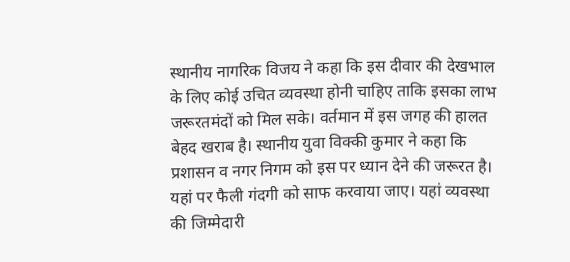स्थानीय नागरिक विजय ने कहा कि इस दीवार की देखभाल के लिए कोई उचित व्यवस्था होनी चाहिए ताकि इसका लाभ जरूरतमंदों को मिल सके। वर्तमान में इस जगह की हालत बेहद खराब है। स्थानीय युवा विक्की कुमार ने कहा कि प्रशासन व नगर निगम को इस पर ध्यान देने की जरूरत है। यहां पर फैली गंदगी को साफ करवाया जाए। यहां व्यवस्था की जिम्मेदारी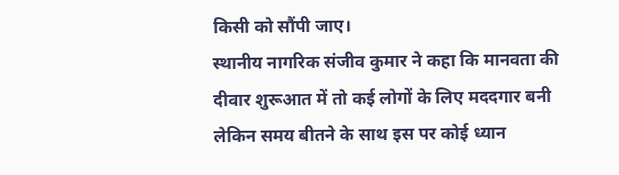किसी को सौंपी जाए।
स्थानीय नागरिक संजीव कुमार ने कहा कि मानवता की दीवार शुरूआत में तो कई लोगों के लिए मददगार बनी लेकिन समय बीतने के साथ इस पर कोई ध्यान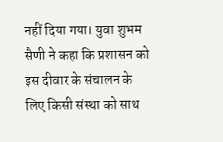नहीं दिया गया। युवा शुभम सैणी ने कहा कि प्रशासन को इस दीवार के संचालन के लिए किसी संस्था को साथ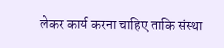लेकर कार्य करना चाहिए ताकि संस्था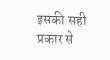इसकी सही प्रकार से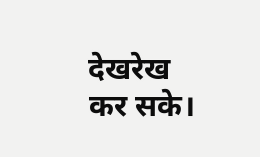देखरेख कर सके।